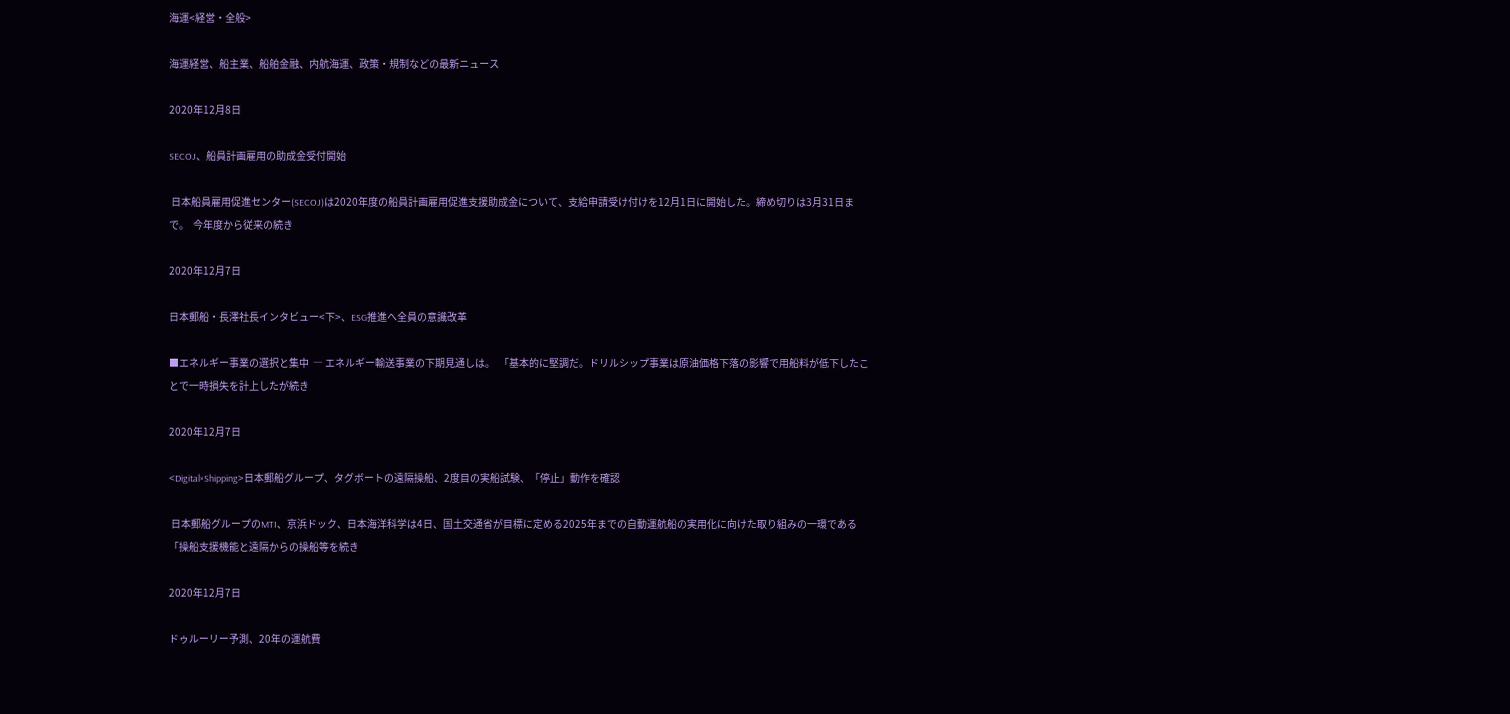海運<経営・全般>

海運経営、船主業、船舶金融、内航海運、政策・規制などの最新ニュース

2020年12月8日

SECOJ、船員計画雇用の助成金受付開始

 日本船員雇用促進センター(SECOJ)は2020年度の船員計画雇用促進支援助成金について、支給申請受け付けを12月1日に開始した。締め切りは3月31日まで。  今年度から従来の続き

2020年12月7日

日本郵船・長澤社長インタビュー<下>、ESG推進へ全員の意識改革

■エネルギー事業の選択と集中  ― エネルギー輸送事業の下期見通しは。  「基本的に堅調だ。ドリルシップ事業は原油価格下落の影響で用船料が低下したことで一時損失を計上したが続き

2020年12月7日

<Digital×Shipping>日本郵船グループ、タグボートの遠隔操船、2度目の実船試験、「停止」動作を確認

 日本郵船グループのMTI、京浜ドック、日本海洋科学は4日、国土交通省が目標に定める2025年までの自動運航船の実用化に向けた取り組みの一環である「操船支援機能と遠隔からの操船等を続き

2020年12月7日

ドゥルーリー予測、20年の運航費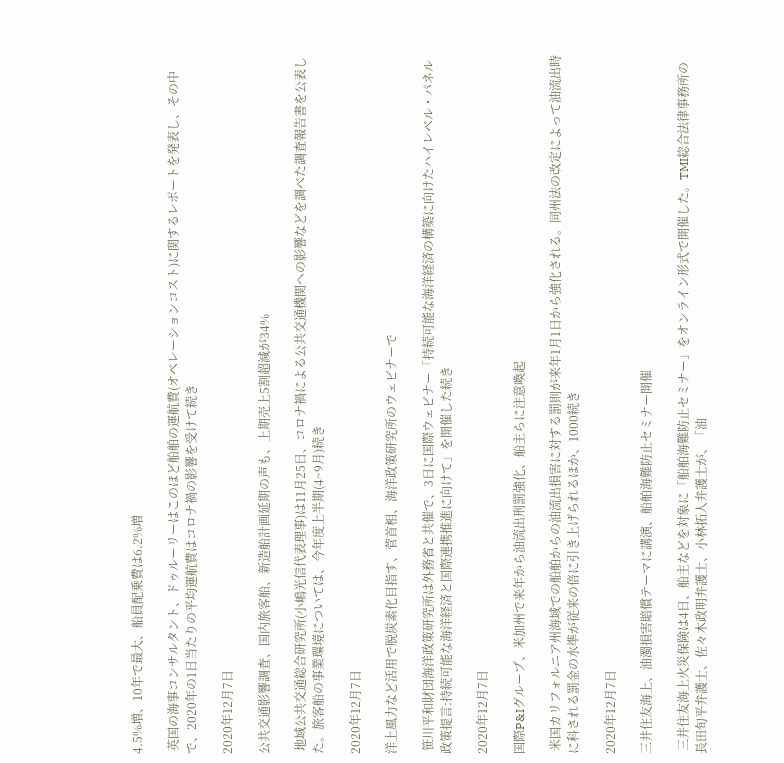4.5%増、10年で最大、船員配乗費は6.2%増

 英国の海事コンサルタント、ドゥルーリーはこのほど船舶の運航費(オペレーションコスト)に関するレポートを発表し、その中で、2020年の1日当たりの平均運航費はコロナ禍の影響を受けて続き

2020年12月7日

公共交通影響調査、国内旅客船、新造船計画延期の声も、上期売上5割超減が34%

 地域公共交通総合研究所(小嶋光信代表理事)は11月25日、コロナ禍による公共交通機関への影響などを調べた調査報告書を公表した。旅客船の事業環境については、今年度上半期(4~9月)続き

2020年12月7日

洋上風力など活用で脱炭素化目指す、菅首相、海洋政策研究所のウェビナーで

 笹川平和財団海洋政策研究所は外務省と共催で、3日に国際ウェビナー「持続可能な海洋経済の構築に向けたハイレベル・パネル政策提言:持続可能な海洋経済と国際連携推進に向けて」を開催した続き

2020年12月7日

国際P&Iグループ、米加州で来年から油流出刑罰強化、船主らに注意喚起

 米国カリフォルニア州海域での船舶からの油流出損害に対する罰則が来年1月1日から強化される。同州法の改定によって油流出時に科される罰金の水準が従来の倍に引き上げられるほか、1000続き

2020年12月7日

三井住友海上、油濁損害賠償テーマに講演、船舶海難防止セミナー開催

 三井住友海上火災保険は4日、船主などを対象に「船舶海難防止セミナー」をオンライン形式で開催した。TMI総合法律事務所の長田旬平弁護士、佐々木政明弁護士、小林拓人弁護士が、「油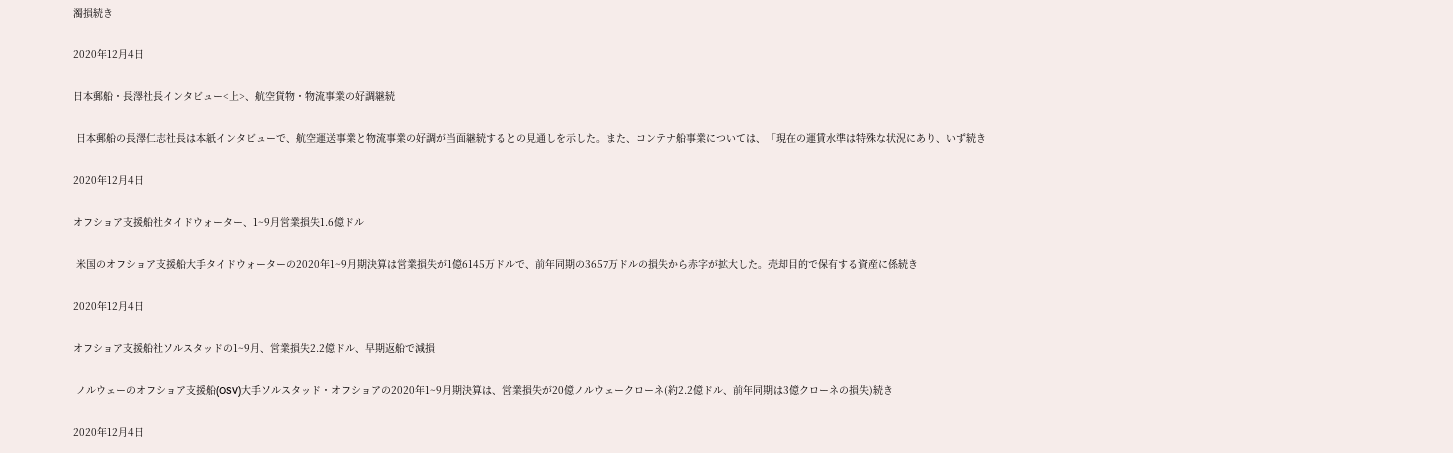濁損続き

2020年12月4日

日本郵船・長澤社長インタビュー<上>、航空貨物・物流事業の好調継続

 日本郵船の長澤仁志社長は本紙インタビューで、航空運送事業と物流事業の好調が当面継続するとの見通しを示した。また、コンテナ船事業については、「現在の運賃水準は特殊な状況にあり、いず続き

2020年12月4日

オフショア支援船社タイドウォーター、1~9月営業損失1.6億ドル

 米国のオフショア支援船大手タイドウォーターの2020年1~9月期決算は営業損失が1億6145万ドルで、前年同期の3657万ドルの損失から赤字が拡大した。売却目的で保有する資産に係続き

2020年12月4日

オフショア支援船社ソルスタッドの1~9月、営業損失2.2億ドル、早期返船で減損

 ノルウェーのオフショア支援船(OSV)大手ソルスタッド・オフショアの2020年1~9月期決算は、営業損失が20億ノルウェークローネ(約2.2億ドル、前年同期は3億クローネの損失)続き

2020年12月4日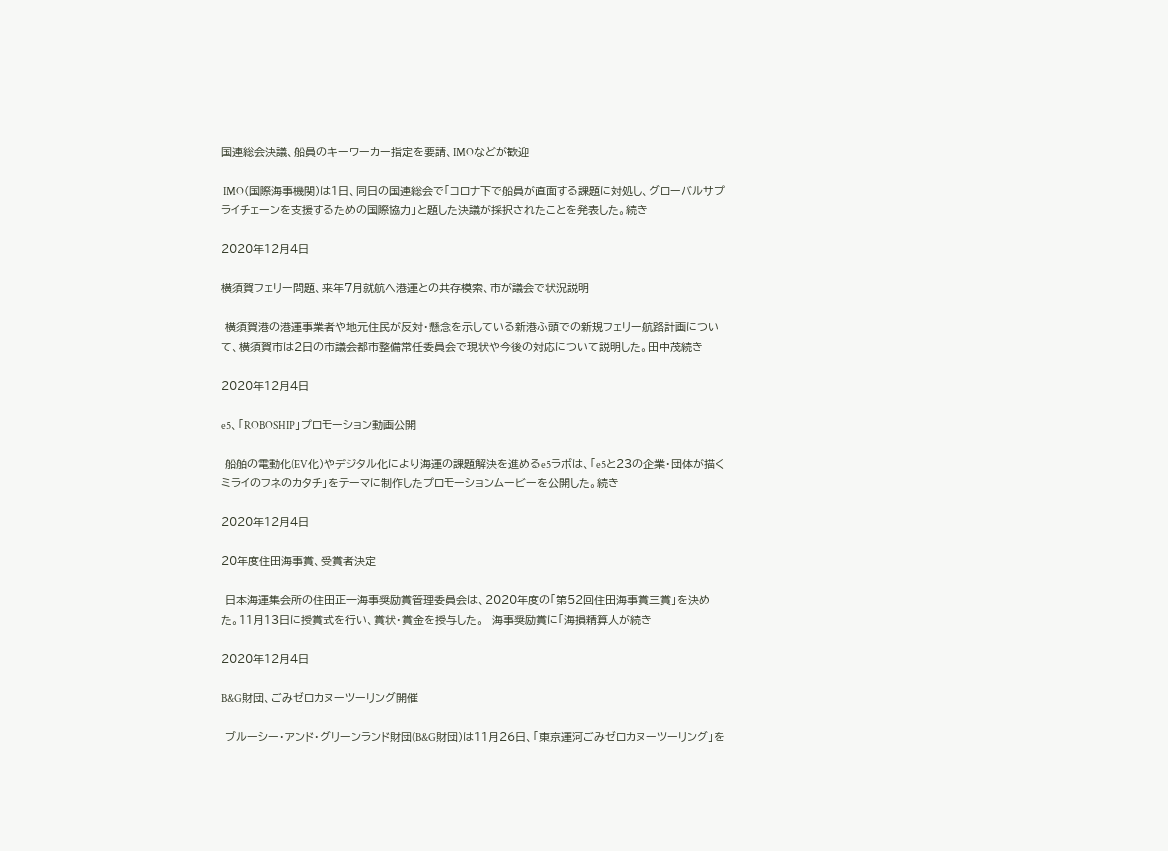国連総会決議、船員のキーワーカー指定を要請、IMOなどが歓迎

 IMO(国際海事機関)は1日、同日の国連総会で「コロナ下で船員が直面する課題に対処し、グローバルサプライチェーンを支援するための国際協力」と題した決議が採択されたことを発表した。続き

2020年12月4日

横須賀フェリー問題、来年7月就航へ港運との共存模索、市が議会で状況説明

 横須賀港の港運事業者や地元住民が反対・懸念を示している新港ふ頭での新規フェリー航路計画について、横須賀市は2日の市議会都市整備常任委員会で現状や今後の対応について説明した。田中茂続き

2020年12月4日

e5、「ROBOSHIP」プロモーション動画公開

 船舶の電動化(EV化)やデジタル化により海運の課題解決を進めるe5ラボは、「e5と23の企業・団体が描くミライのフネのカタチ」をテーマに制作したプロモーションムービーを公開した。続き

2020年12月4日

20年度住田海事賞、受賞者決定

 日本海運集会所の住田正一海事奨励賞管理委員会は、2020年度の「第52回住田海事賞三賞」を決めた。11月13日に授賞式を行い、賞状・賞金を授与した。  海事奨励賞に「海損精算人が続き

2020年12月4日

B&G財団、ごみゼロカヌーツーリング開催

 ブルーシー・アンド・グリーンランド財団(B&G財団)は11月26日、「東京運河ごみゼロカヌーツーリング」を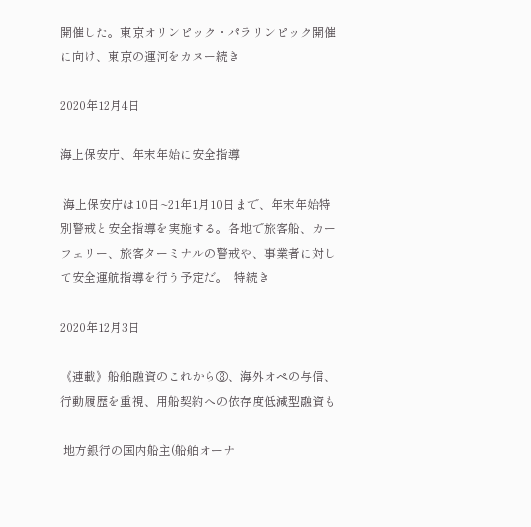開催した。東京オリンピック・パラリンピック開催に向け、東京の運河をカヌー続き

2020年12月4日

海上保安庁、年末年始に安全指導

 海上保安庁は10日~21年1月10日まで、年末年始特別警戒と安全指導を実施する。各地で旅客船、カーフェリー、旅客ターミナルの警戒や、事業者に対して安全運航指導を行う予定だ。  特続き

2020年12月3日

《連載》船舶融資のこれから③、海外オペの与信、行動履歴を重視、用船契約への依存度低減型融資も

 地方銀行の国内船主(船舶オーナ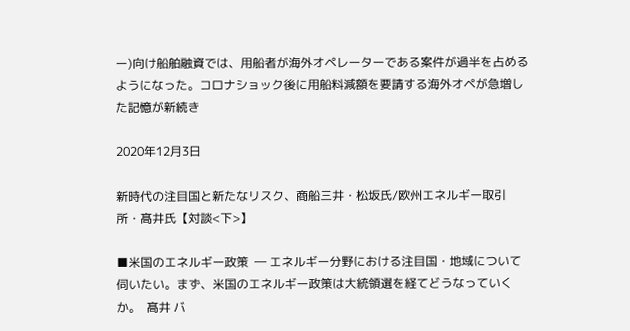ー)向け船舶融資では、用船者が海外オペレーターである案件が過半を占めるようになった。コロナショック後に用船料減額を要請する海外オペが急増した記憶が新続き

2020年12月3日

新時代の注目国と新たなリスク、商船三井・松坂氏/欧州エネルギー取引所・髙井氏【対談<下>】

■米国のエネルギー政策  ― エネルギー分野における注目国・地域について伺いたい。まず、米国のエネルギー政策は大統領選を経てどうなっていくか。  髙井 バ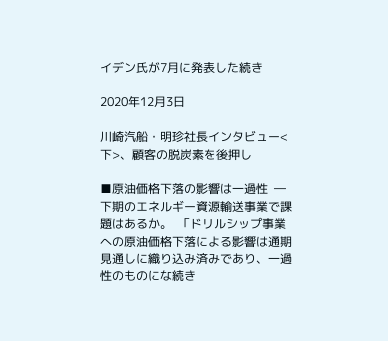イデン氏が7月に発表した続き

2020年12月3日

川崎汽船・明珍社長インタビュー<下>、顧客の脱炭素を後押し

■原油価格下落の影響は一過性  ― 下期のエネルギー資源輸送事業で課題はあるか。  「ドリルシップ事業への原油価格下落による影響は通期見通しに織り込み済みであり、一過性のものにな続き